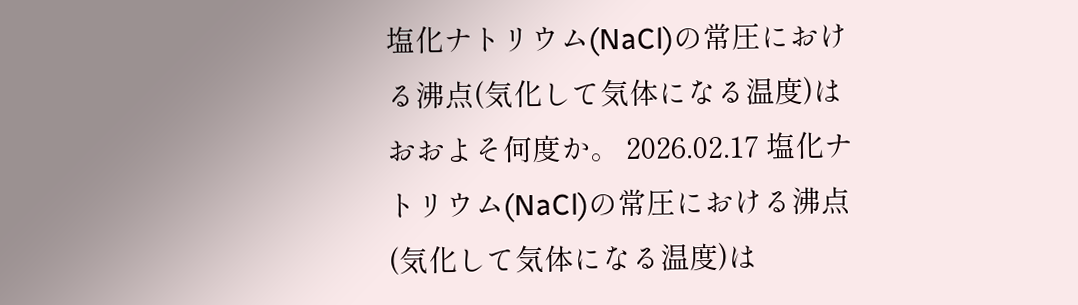塩化ナトリウム(NaCl)の常圧における沸点(気化して気体になる温度)はおおよそ何度か。 2026.02.17 塩化ナトリウム(NaCl)の常圧における沸点(気化して気体になる温度)は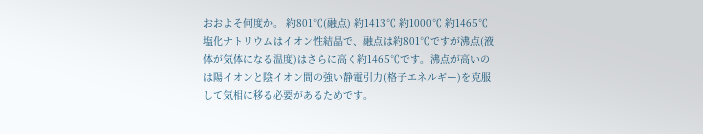おおよそ何度か。 約801℃(融点) 約1413℃ 約1000℃ 約1465℃ 塩化ナトリウムはイオン性結晶で、融点は約801℃ですが沸点(液体が気体になる温度)はさらに高く約1465℃です。沸点が高いのは陽イオンと陰イオン間の強い静電引力(格子エネルギー)を克服して気相に移る必要があるためです。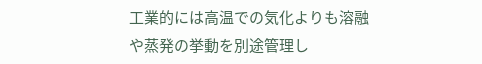工業的には高温での気化よりも溶融や蒸発の挙動を別途管理し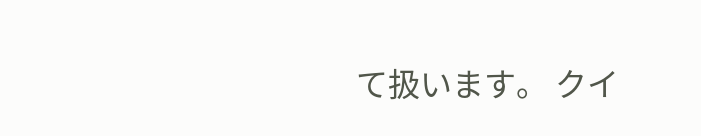て扱います。 クイ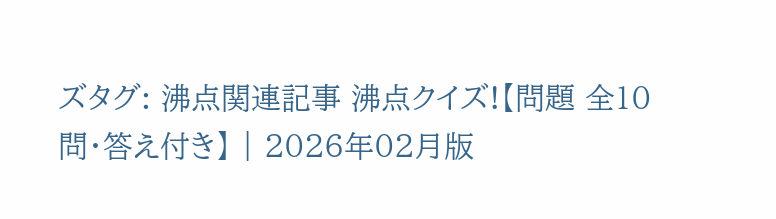ズタグ: 沸点関連記事 沸点クイズ!【問題 全10問・答え付き】 | 2026年02月版